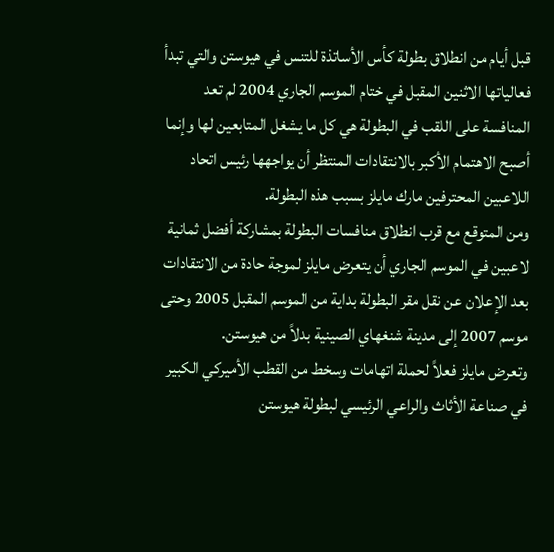قبل أيام من انطلاق بطولة كأس الأساتذة للتنس في هيوستن والتي تبدأ فعالياتها الاثنين المقبل في ختام الموسم الجاري 2004 لم تعد المنافسة على اللقب في البطولة هي كل ما يشغل المتابعين لها وإنما أصبح الاهتمام الأكبر بالانتقادات المنتظر أن يواجهها رئيس اتحاد اللاعبين المحترفين مارك مايلز بسبب هذه البطولة.
ومن المتوقع مع قرب انطلاق منافسات البطولة بمشاركة أفضل ثمانية لاعبين في الموسم الجاري أن يتعرض مايلز لموجة حادة من الانتقادات بعد الإعلان عن نقل مقر البطولة بداية من الموسم المقبل 2005 وحتى موسم 2007 إلى مدينة شنغهاي الصينية بدلاً من هيوستن.
وتعرض مايلز فعلاً لحملة اتهامات وسخط من القطب الأميركي الكبير في صناعة الأثاث والراعي الرئيسي لبطولة هيوستن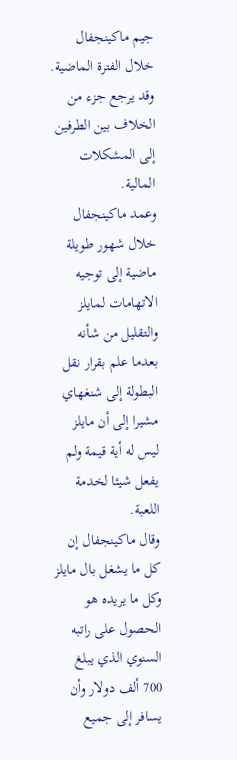جيم ماكينجفال خلال الفترة الماضية. وقد يرجع جزء من الخلاف بين الطرفين إلى المشكلات المالية.
وعمد ماكينجفال خلال شهور طويلة ماضية إلى توجيه الاتهامات لمايلز والتقليل من شأنه بعدما علم بقرار نقل البطولة إلى شنغهاي مشيرا إلى أن مايلز ليس له أية قيمة ولم يفعل شيئا لخدمة اللعبة.
وقال ماكينجفال إن كل ما يشغل بال مايلز وكل ما يريده هو الحصول على راتبه السنوي الذي يبلغ 700 ألف دولار وأن يسافر إلى جميع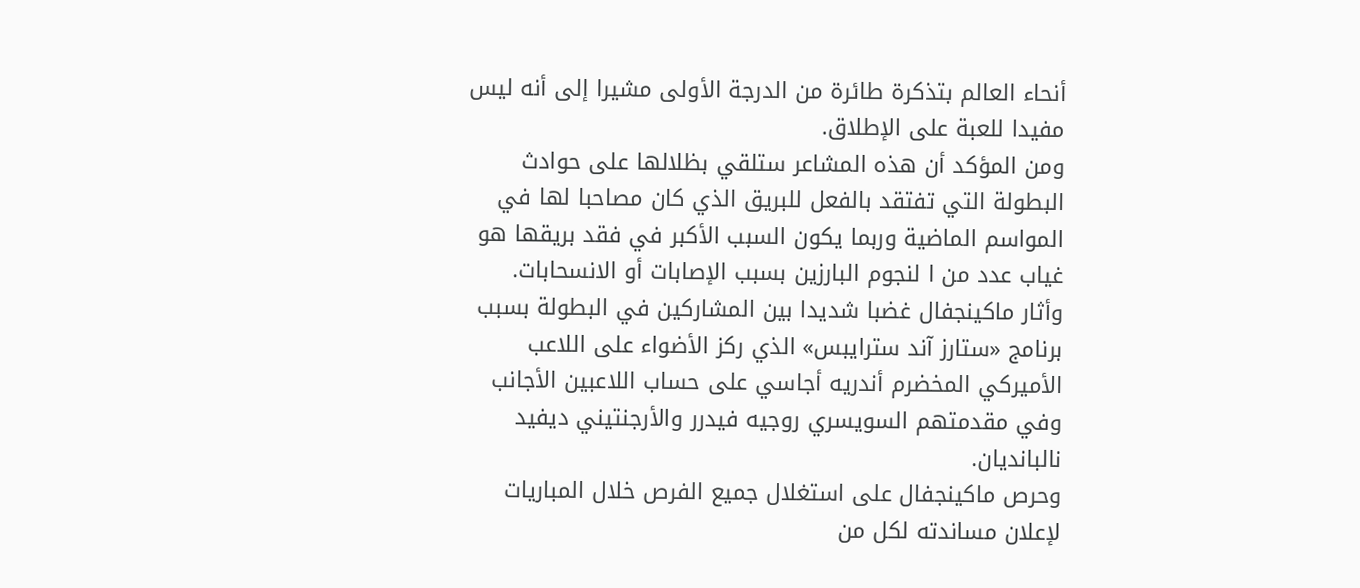أنحاء العالم بتذكرة طائرة من الدرجة الأولى مشيرا إلى أنه ليس مفيدا للعبة على الإطلاق.
ومن المؤكد أن هذه المشاعر ستلقي بظلالها على حوادث البطولة التي تفتقد بالفعل للبريق الذي كان مصاحبا لها في المواسم الماضية وربما يكون السبب الأكبر في فقد بريقها هو غياب عدد من ا لنجوم البارزين بسبب الإصابات أو الانسحابات.
وأثار ماكينجفال غضبا شديدا بين المشاركين في البطولة بسبب برنامج «ستارز آند سترايبس» الذي ركز الأضواء على اللاعب الأميركي المخضرم أندريه أجاسي على حساب اللاعبين الأجانب وفي مقدمتهم السويسري روجيه فيدرر والأرجنتيني ديفيد نالبانديان.
وحرص ماكينجفال على استغلال جميع الفرص خلال المباريات لإعلان مساندته لكل من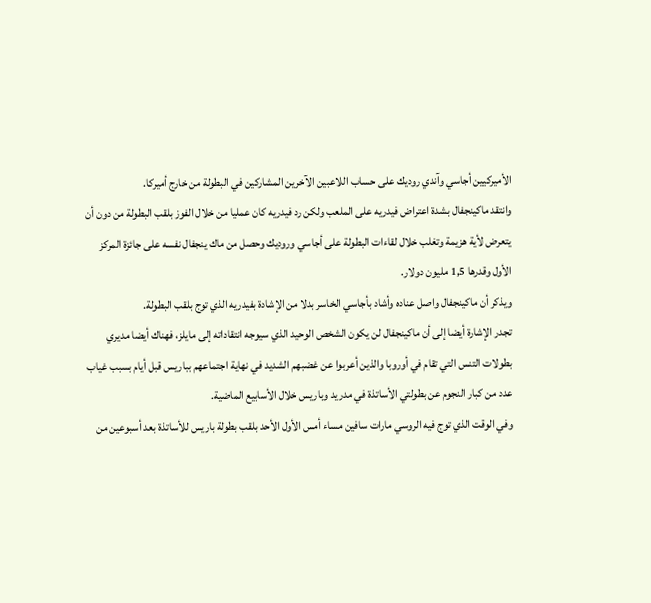الأميركيين أجاسي وآندي روديك على حساب اللاعبين الآخرين المشاركين في البطولة من خارج أميركا.
وانتقد ماكينجفال بشدة اعتراض فيدريه على الملعب ولكن رد فيدريه كان عمليا من خلال الفوز بلقب البطولة من دون أن يتعرض لأية هزيمة وتغلب خلال لقاءات البطولة على أجاسي وروديك وحصل من ماك ينجفال نفسه على جائزة المركز الأول وقدرها 1,5 مليون دولار.
ويذكر أن ماكينجفال واصل عناده وأشاد بأجاسي الخاسر بدلا من الإشادة بفيدريه الذي توج بلقب البطولة.
تجدر الإشارة أيضا إلى أن ماكينجفال لن يكون الشخص الوحيد الذي سيوجه انتقاداته إلى مايلز، فهناك أيضا مديري بطولات التنس التي تقام في أوروبا والذين أعربوا عن غضبهم الشديد في نهاية اجتماعهم بباريس قبل أيام بسبب غياب عدد من كبار النجوم عن بطولتي الأساتذة في مدريد وباريس خلال الأسابيع الماضية.
وفي الوقت الذي توج فيه الروسي مارات سافين مساء أمس الأول الأحد بلقب بطولة باريس للأساتذة بعد أسبوعين من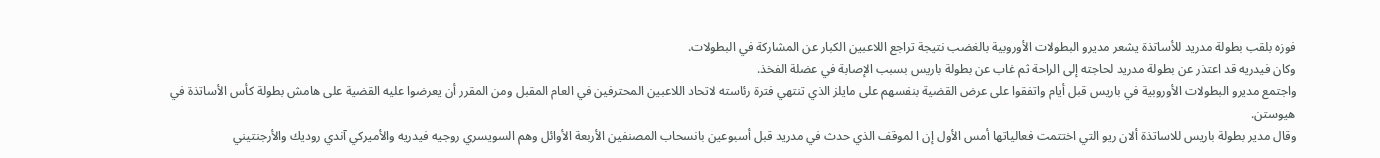فوزه بلقب بطولة مدريد للأساتذة يشعر مديرو البطولات الأوروبية بالغضب نتيجة تراجع اللاعبين الكبار عن المشاركة في البطولات.
وكان فيدريه قد اعتذر عن بطولة مدريد لحاجته إلى الراحة ثم غاب عن بطولة باريس بسبب الإصابة في عضلة الفخذ.
واجتمع مديرو البطولات الأوروبية في باريس قبل أيام واتفقوا على عرض القضية بنفسهم على مايلز الذي تنتهي فترة رئاسته لاتحاد اللاعبين المحترفين في العام المقبل ومن المقرر أن يعرضوا عليه القضية على هامش بطولة كأس الأساتذة في هيوستن.
وقال مدير بطولة باريس للاساتذة ألان ريو التي اختتمت فعالياتها أمس الأول إن ا لموقف الذي حدث في مدريد قبل أسبوعين بانسحاب المصنفين الأربعة الأوائل وهم السويسري روجيه فيدريه والأميركي آندي روديك والأرجنتيني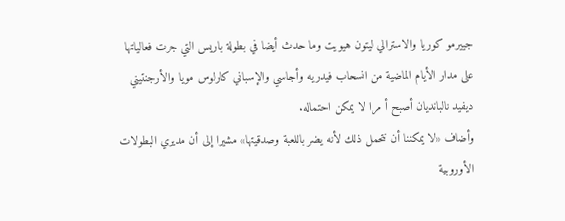جييرمو كوريا والاسترالي ليتون هيويت وما حدث أيضا في بطولة باريس التي جرت فعالياتها على مدار الأيام الماضية من انسحاب فيدريه وأجاسي والإسباني كارلوس مويا والأرجنتيني ديفيد نالبانديان أصبح أ مرا لا يمكن احتماله.
وأضاف «لا يمكننا أن نتحمل ذلك لأنه يضر باللعبة وصدقيتها» مشيرا إلى أن مديري البطولات الأوروبية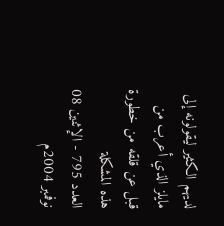لديهم الكثير ليقولونه إلى مايلز الذي أعرب من قبل عن قلقه من خطورة هذه المشكلة
العدد 795 - الإثنين 08 نوفمبر 2004م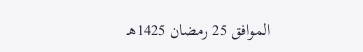الموافق 25 رمضان 1425هـ